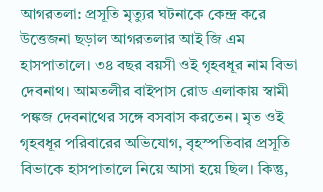আগরতলা: প্রসূতি মৃত্যুর ঘটনাকে কেন্দ্র করে উত্তেজনা ছড়াল আগরতলার আই জি এম হাসপাতালে। ৩৪ বছর বয়সী ওই গৃহবধূর নাম বিভা দেবনাথ। আমতলীর বাইপাস রোড এলাকায় স্বামী পঙ্কজ দেবনাথের সঙ্গে বসবাস করতেন। মৃত ওই গৃহবধূর পরিবারের অভিযোগ, বৃহস্পতিবার প্রসূতি বিভাকে হাসপাতালে নিয়ে আসা হয়ে ছিল। কিন্তু,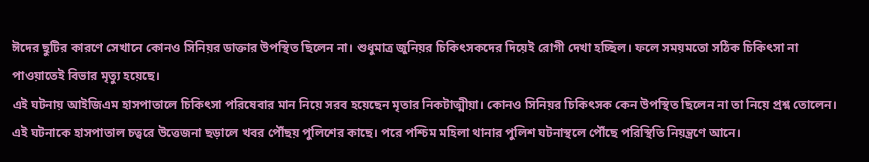ঈদের ছুটির কারণে সেখানে কোনও সিনিয়র ডাক্তার উপস্থিত ছিলেন না। শুধুমাত্র জুনিয়র চিকিৎসকদের দিয়েই রোগী দেখা হচ্ছিল। ফলে সময়মতো সঠিক চিকিৎসা না পাওয়াতেই বিভার মৃত্যু হয়েছে।
এই ঘটনায় আইজিএম হাসপাতালে চিকিৎসা পরিষেবার মান নিয়ে সরব হয়েছেন মৃতার নিকটাত্মীয়া। কোনও সিনিয়র চিকিৎসক কেন উপস্থিত ছিলেন না তা নিয়ে প্রশ্ন তোলেন। এই ঘটনাকে হাসপাতাল চত্বরে উত্তেজনা ছড়ালে খবর পৌঁছয় পুলিশের কাছে। পরে পশ্চিম মহিলা থানার পুলিশ ঘটনাস্থলে পৌঁছে পরিস্থিতি নিয়ন্ত্রণে আনে।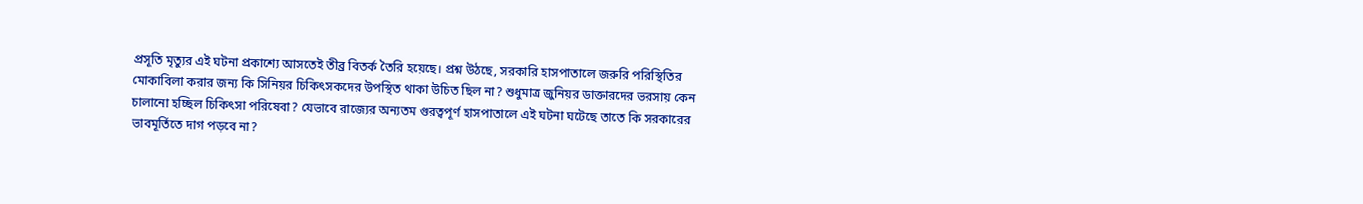প্রসূতি মৃত্যুর এই ঘটনা প্রকাশ্যে আসতেই তীব্র বিতর্ক তৈরি হয়েছে। প্রশ্ন উঠছে, সরকারি হাসপাতালে জরুরি পরিস্থিতির মোকাবিলা করার জন্য কি সিনিয়র চিকিৎসকদের উপস্থিত থাকা উচিত ছিল না? শুধুমাত্র জুনিয়র ডাক্তারদের ভরসায় কেন চালানো হচ্ছিল চিকিৎসা পরিষেবা? যেভাবে রাজ্যের অন্যতম গুরত্বপূর্ণ হাসপাতালে এই ঘটনা ঘটেছে তাতে কি সরকারের ভাবমূর্তিতে দাগ পড়বে না?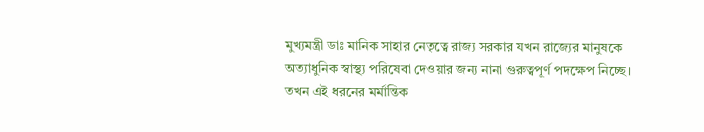মুখ্যমন্ত্রী ডাঃ মানিক সাহার নেতৃত্বে রাজ্য সরকার যখন রাজ্যের মানুষকে অত্যাধুনিক স্বাস্থ্য পরিষেবা দেওয়ার জন্য নানা গুরুত্বপূর্ণ পদক্ষেপ নিচ্ছে। তখন এই ধরনের মর্মান্তিক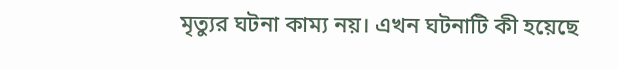মৃত্যুর ঘটনা কাম্য নয়। এখন ঘটনাটি কী হয়েছে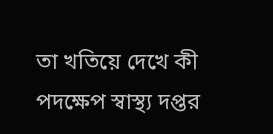তা খতিয়ে দেখে কী পদক্ষেপ স্বাস্থ্য দপ্তর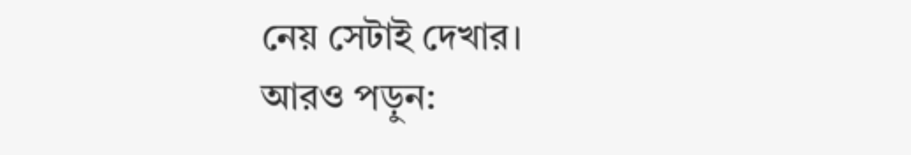নেয় সেটাই দেখার।
আরও পড়ুন: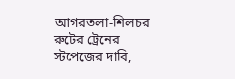আগরতলা-শিলচর রুটের ট্রেনের স্টপেজের দাবি,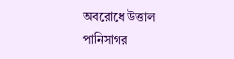অবরোধে উত্তাল পানিসাগর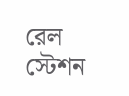রেল স্টেশন